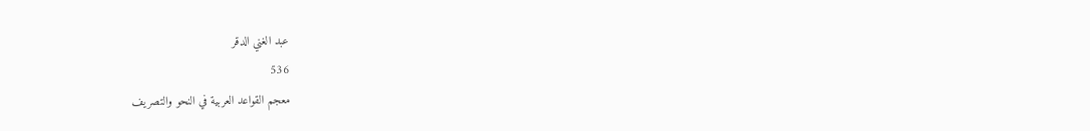عبد الغني الدقر
536
معجم القواعد العربية في النحو والتصريف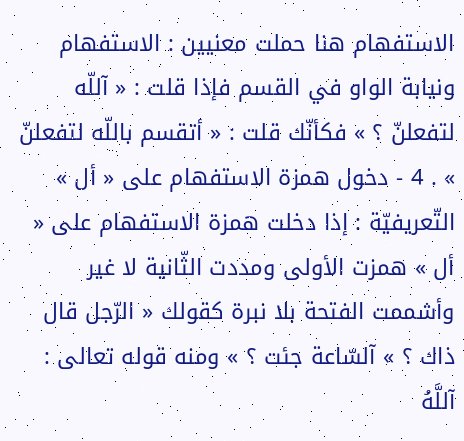الاستفهام هنا حملت معنيين : الاستفهام ونيابة الواو في القسم فإذا قلت : « آللّه لتفعلنّ ؟ » فكأنّك قلت : « أتقسم باللّه لتفعلنّ » . 4 - دخول همزة الاستفهام على « أل » التّعريفيّة : إذا دخلت همزة الاستفهام على « أل » همزت الأولى ومددت الثّانية لا غير وأشممت الفتحة بلا نبرة كقولك « الرّجل قال ذاك ؟ » آلسّاعة جئت ؟ » ومنه قوله تعالى : آللَّهُ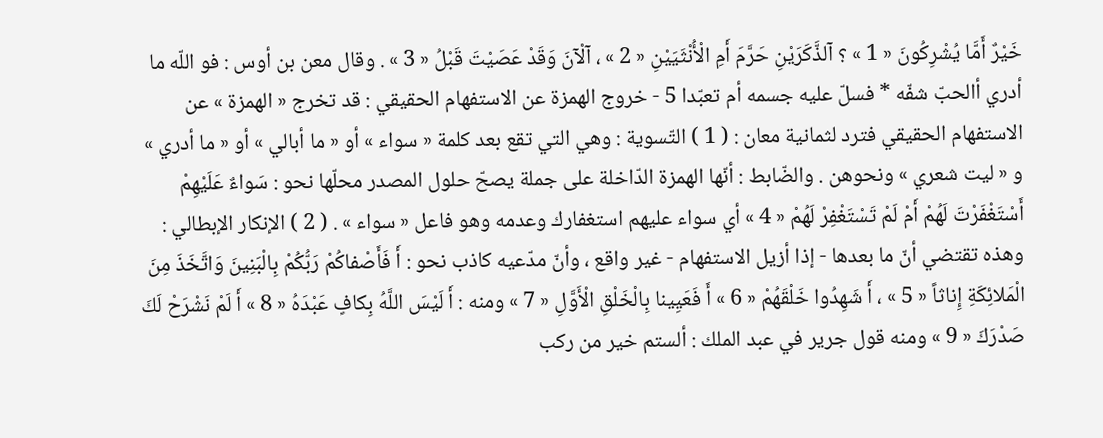خَيْرٌ أَمَّا يُشْرِكُونَ « 1 » ؟ آلذَّكَرَيْنِ حَرَّمَ أَمِ الْأُنْثَيَيْنِ « 2 » ، آلْآنَ وَقَدْ عَصَيْتَ قَبْلُ « 3 » . وقال معن بن أوس : فو اللّه ما أدري أالحبّ شفّه * فسلّ عليه جسمه أم تعبّدا 5 - خروج الهمزة عن الاستفهام الحقيقي : قد تخرج « الهمزة » عن الاستفهام الحقيقي فترد لثمانية معان : ( 1 ) التّسوية : وهي التي تقع بعد كلمة « سواء » أو « ما أبالي » أو « ما أدري » و « ليت شعري » ونحوهن . والضّابط : أنّها الهمزة الدّاخلة على جملة يصحّ حلول المصدر محلّها نحو : سَواءٌ عَلَيْهِمْ أَسْتَغْفَرْتَ لَهُمْ أَمْ لَمْ تَسْتَغْفِرْ لَهُمْ « 4 » أي سواء عليهم استغفارك وعدمه وهو فاعل « سواء » . ( 2 ) الإنكار الإبطالي : وهذه تقتضي أنّ ما بعدها - إذا أزيل الاستفهام - غير واقع ، وأنّ مدّعيه كاذب نحو : أَ فَأَصْفاكُمْ رَبُّكُمْ بِالْبَنِينَ وَاتَّخَذَ مِنَ الْمَلائِكَةِ إِناثاً « 5 » ، أَ شَهِدُوا خَلْقَهُمْ « 6 » أَ فَعَيِينا بِالْخَلْقِ الْأَوَّلِ « 7 » ومنه : أَ لَيْسَ اللَّهُ بِكافٍ عَبْدَهُ « 8 » أَ لَمْ نَشْرَحْ لَكَ صَدْرَكَ « 9 » ومنه قول جرير في عبد الملك : ألستم خير من ركب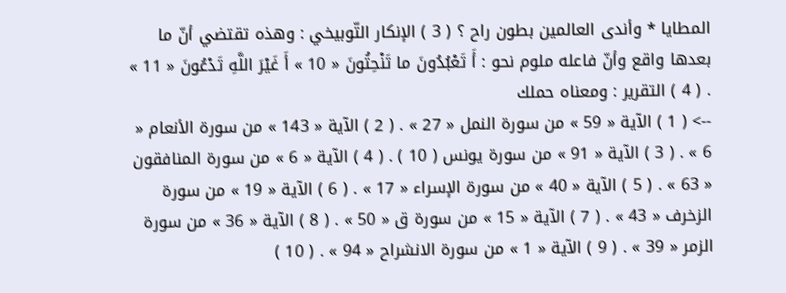المطايا * وأندى العالمين بطون راح ؟ ( 3 ) الإنكار التّوبيخي : وهذه تقتضي أنّ ما بعدها واقع وأنّ فاعله ملوم نحو : أَ تَعْبُدُونَ ما تَنْحِتُونَ « 10 » أَ غَيْرَ اللَّهِ تَدْعُونَ « 11 » . ( 4 ) التقرير : ومعناه حملك
--> ( 1 ) الآية « 59 » من سورة النمل « 27 » . ( 2 ) الآية « 143 » من سورة الأنعام « 6 » . ( 3 ) الآية « 91 » من سورة يونس ( 10 ) . ( 4 ) الآية « 6 » من سورة المنافقون « 63 » . ( 5 ) الآية « 40 » من سورة الإسراء « 17 » . ( 6 ) الآية « 19 » من سورة الزخرف « 43 » . ( 7 ) الآية « 15 » من سورة ق « 50 » . ( 8 ) الآية « 36 » من سورة الزمر « 39 » . ( 9 ) الآية « 1 » من سورة الانشراح « 94 » . ( 10 )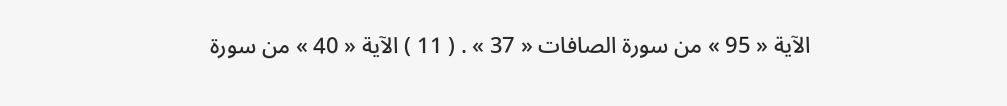الآية « 95 » من سورة الصافات « 37 » . ( 11 ) الآية « 40 » من سورة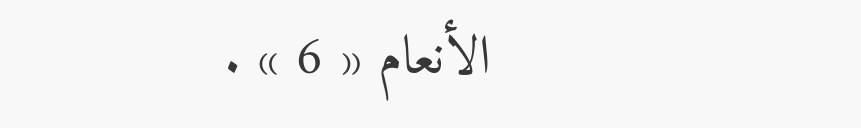الأنعام « 6 » .